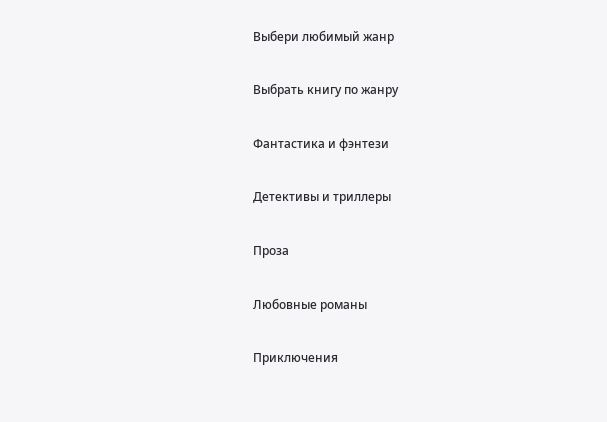Выбери любимый жанр

Выбрать книгу по жанру

Фантастика и фэнтези

Детективы и триллеры

Проза

Любовные романы

Приключения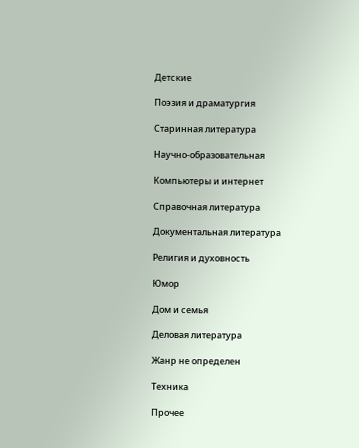Детские

Поэзия и драматургия

Старинная литература

Научно-образовательная

Компьютеры и интернет

Справочная литература

Документальная литература

Религия и духовность

Юмор

Дом и семья

Деловая литература

Жанр не определен

Техника

Прочее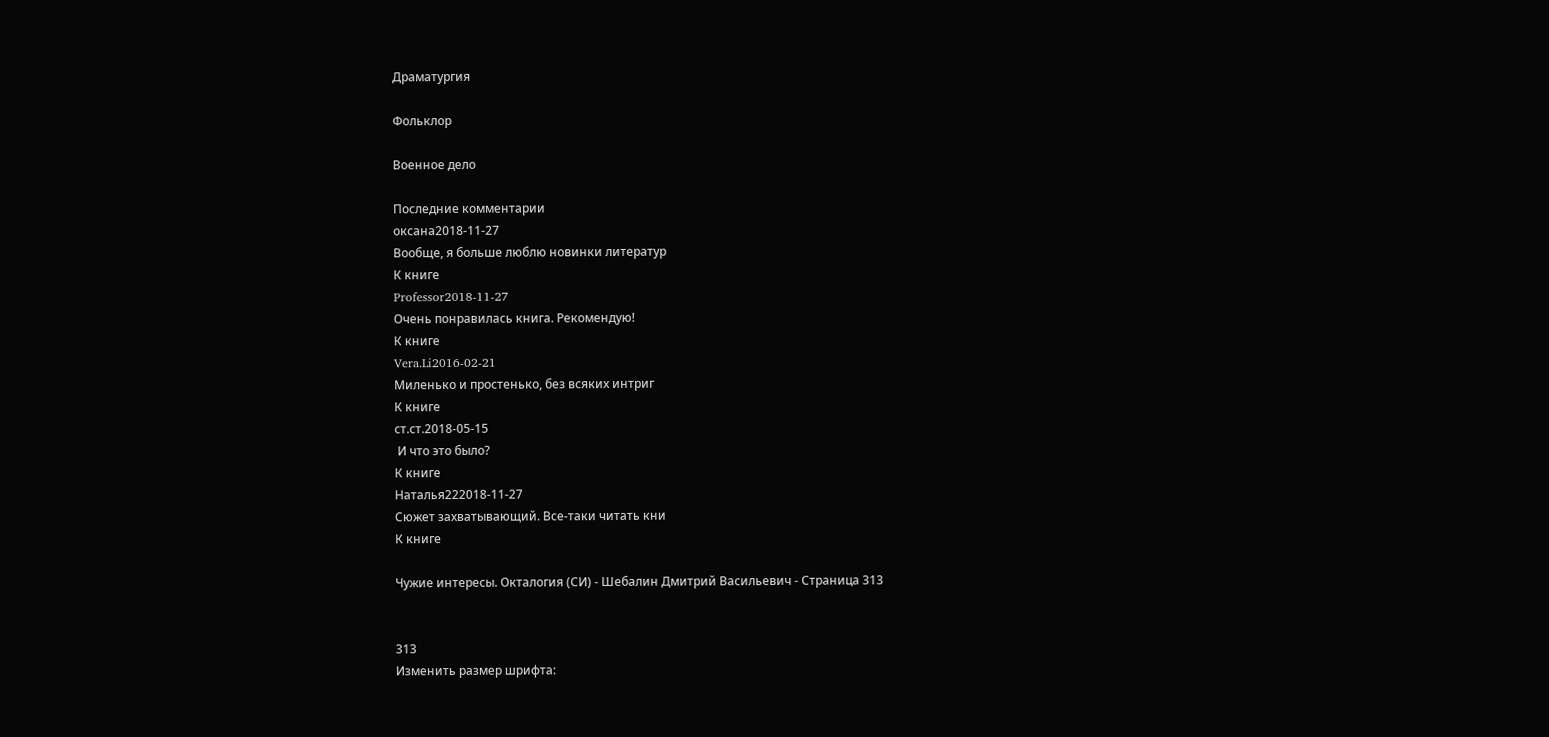Драматургия

Фольклор

Военное дело

Последние комментарии
оксана2018-11-27
Вообще, я больше люблю новинки литератур
К книге
Professor2018-11-27
Очень понравилась книга. Рекомендую!
К книге
Vera.Li2016-02-21
Миленько и простенько, без всяких интриг
К книге
ст.ст.2018-05-15
 И что это было?
К книге
Наталья222018-11-27
Сюжет захватывающий. Все-таки читать кни
К книге

Чужие интересы. Окталогия (СИ) - Шебалин Дмитрий Васильевич - Страница 313


313
Изменить размер шрифта: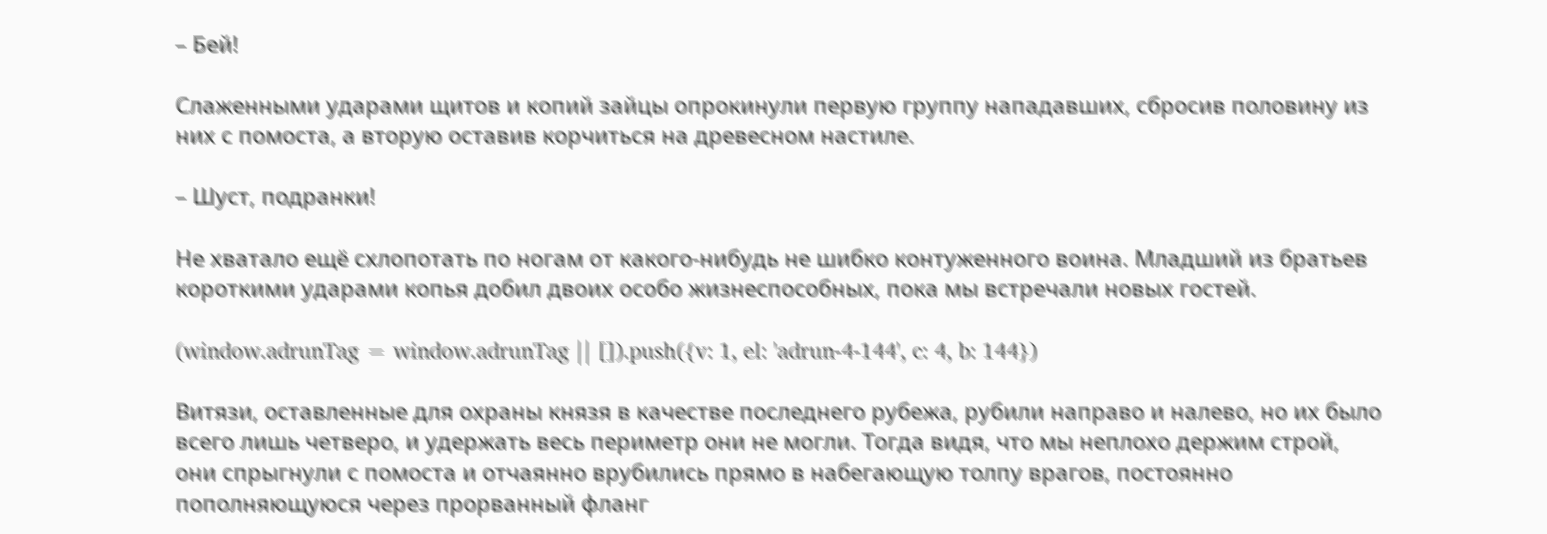– Бей!

Слаженными ударами щитов и копий зайцы опрокинули первую группу нападавших, сбросив половину из них с помоста, а вторую оставив корчиться на древесном настиле.

– Шуст, подранки!

Не хватало ещё схлопотать по ногам от какого‑нибудь не шибко контуженного воина. Младший из братьев короткими ударами копья добил двоих особо жизнеспособных, пока мы встречали новых гостей.

(window.adrunTag = window.adrunTag || []).push({v: 1, el: 'adrun-4-144', c: 4, b: 144})

Витязи, оставленные для охраны князя в качестве последнего рубежа, рубили направо и налево, но их было всего лишь четверо, и удержать весь периметр они не могли. Тогда видя, что мы неплохо держим строй, они спрыгнули с помоста и отчаянно врубились прямо в набегающую толпу врагов, постоянно пополняющуюся через прорванный фланг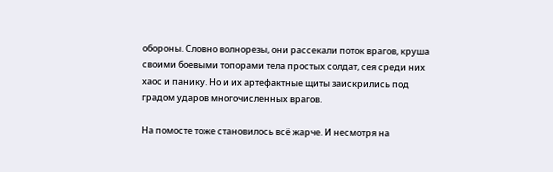обороны. Словно волнорезы, они рассекали поток врагов, круша своими боевыми топорами тела простых солдат, сея среди них хаос и панику. Но и их артефактные щиты заискрились под градом ударов многочисленных врагов.

На помосте тоже становилось всё жарче. И несмотря на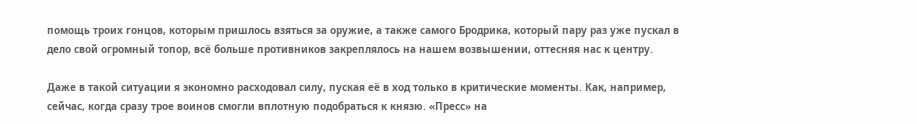помощь троих гонцов, которым пришлось взяться за оружие, а также самого Бродрика, который пару раз уже пускал в дело свой огромный топор, всё больше противников закреплялось на нашем возвышении, оттесняя нас к центру.

Даже в такой ситуации я экономно расходовал силу, пуская её в ход только в критические моменты. Как, например, сейчас, когда сразу трое воинов смогли вплотную подобраться к князю. «Пресс» на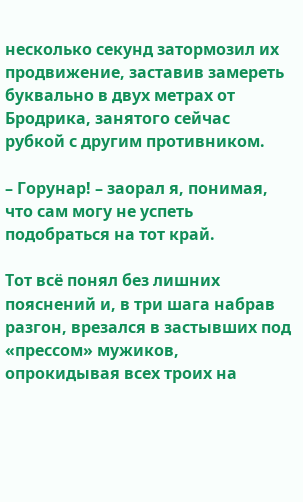несколько секунд затормозил их продвижение, заставив замереть буквально в двух метрах от Бродрика, занятого сейчас рубкой с другим противником.

– Горунар! – заорал я, понимая, что сам могу не успеть подобраться на тот край.

Тот всё понял без лишних пояснений и, в три шага набрав разгон, врезался в застывших под «прессом» мужиков, опрокидывая всех троих на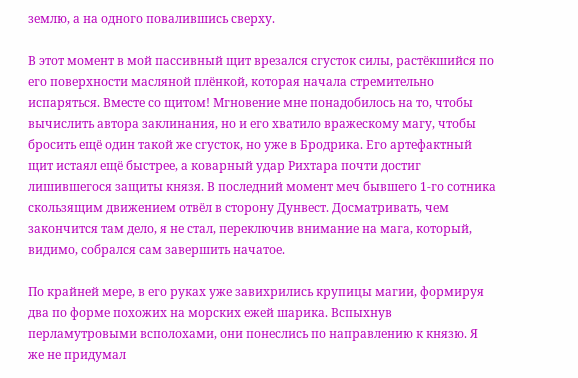землю, а на одного повалившись сверху.

В этот момент в мой пассивный щит врезался сгусток силы, растёкшийся по его поверхности масляной плёнкой, которая начала стремительно испаряться. Вместе со щитом! Мгновение мне понадобилось на то, чтобы вычислить автора заклинания, но и его хватило вражескому магу, чтобы бросить ещё один такой же сгусток, но уже в Бродрика. Его артефактный щит истаял ещё быстрее, а коварный удар Рихтара почти достиг лишившегося защиты князя. В последний момент меч бывшего 1‑го сотника скользящим движением отвёл в сторону Дунвест. Досматривать, чем закончится там дело, я не стал, переключив внимание на мага, который, видимо, собрался сам завершить начатое.

По крайней мере, в его руках уже завихрились крупицы магии, формируя два по форме похожих на морских ежей шарика. Вспыхнув перламутровыми всполохами, они понеслись по направлению к князю. Я же не придумал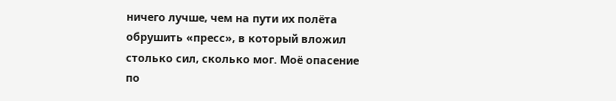ничего лучше, чем на пути их полёта обрушить «пресс», в который вложил столько сил, сколько мог. Моё опасение по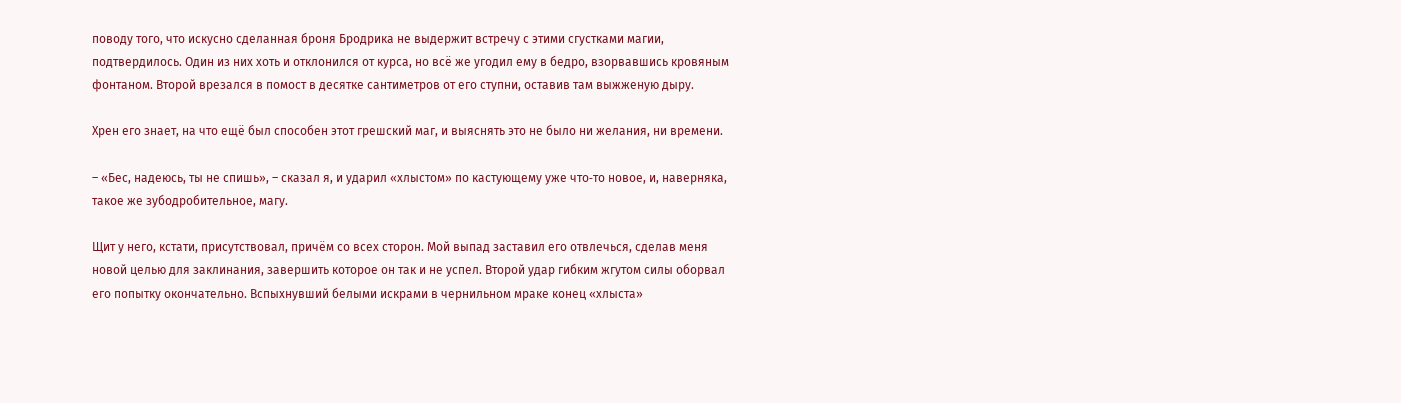поводу того, что искусно сделанная броня Бродрика не выдержит встречу с этими сгустками магии, подтвердилось. Один из них хоть и отклонился от курса, но всё же угодил ему в бедро, взорвавшись кровяным фонтаном. Второй врезался в помост в десятке сантиметров от его ступни, оставив там выжженую дыру.

Хрен его знает, на что ещё был способен этот грешский маг, и выяснять это не было ни желания, ни времени.

– «Бес, надеюсь, ты не спишь», – сказал я, и ударил «хлыстом» по кастующему уже что‑то новое, и, наверняка, такое же зубодробительное, магу.

Щит у него, кстати, присутствовал, причём со всех сторон. Мой выпад заставил его отвлечься, сделав меня новой целью для заклинания, завершить которое он так и не успел. Второй удар гибким жгутом силы оборвал его попытку окончательно. Вспыхнувший белыми искрами в чернильном мраке конец «хлыста»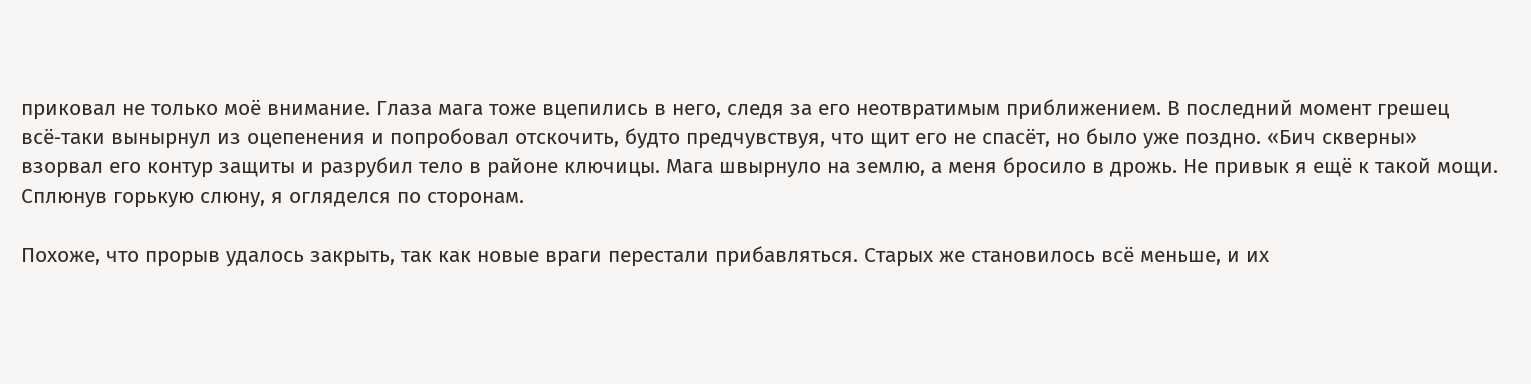приковал не только моё внимание. Глаза мага тоже вцепились в него, следя за его неотвратимым приближением. В последний момент грешец всё‑таки вынырнул из оцепенения и попробовал отскочить, будто предчувствуя, что щит его не спасёт, но было уже поздно. «Бич скверны» взорвал его контур защиты и разрубил тело в районе ключицы. Мага швырнуло на землю, а меня бросило в дрожь. Не привык я ещё к такой мощи. Сплюнув горькую слюну, я огляделся по сторонам.

Похоже, что прорыв удалось закрыть, так как новые враги перестали прибавляться. Старых же становилось всё меньше, и их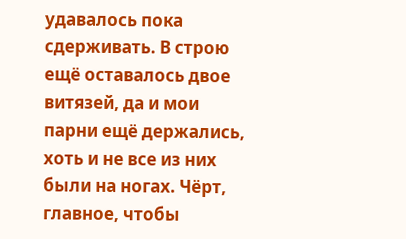удавалось пока сдерживать. В строю ещё оставалось двое витязей, да и мои парни ещё держались, хоть и не все из них были на ногах. Чёрт, главное, чтобы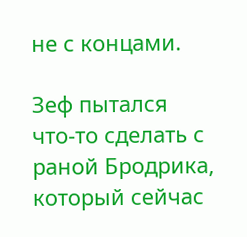не с концами.

Зеф пытался что‑то сделать с раной Бродрика, который сейчас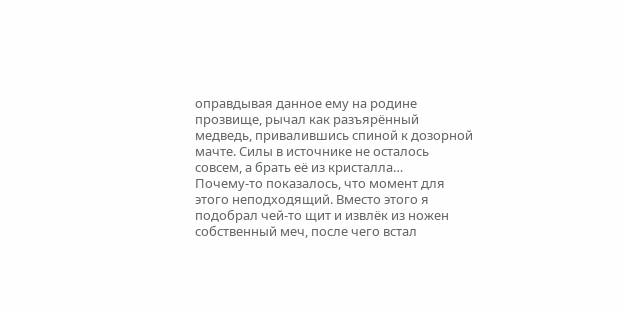оправдывая данное ему на родине прозвище, рычал как разъярённый медведь, привалившись спиной к дозорной мачте. Силы в источнике не осталось совсем, а брать её из кристалла… Почему‑то показалось, что момент для этого неподходящий. Вместо этого я подобрал чей‑то щит и извлёк из ножен собственный меч, после чего встал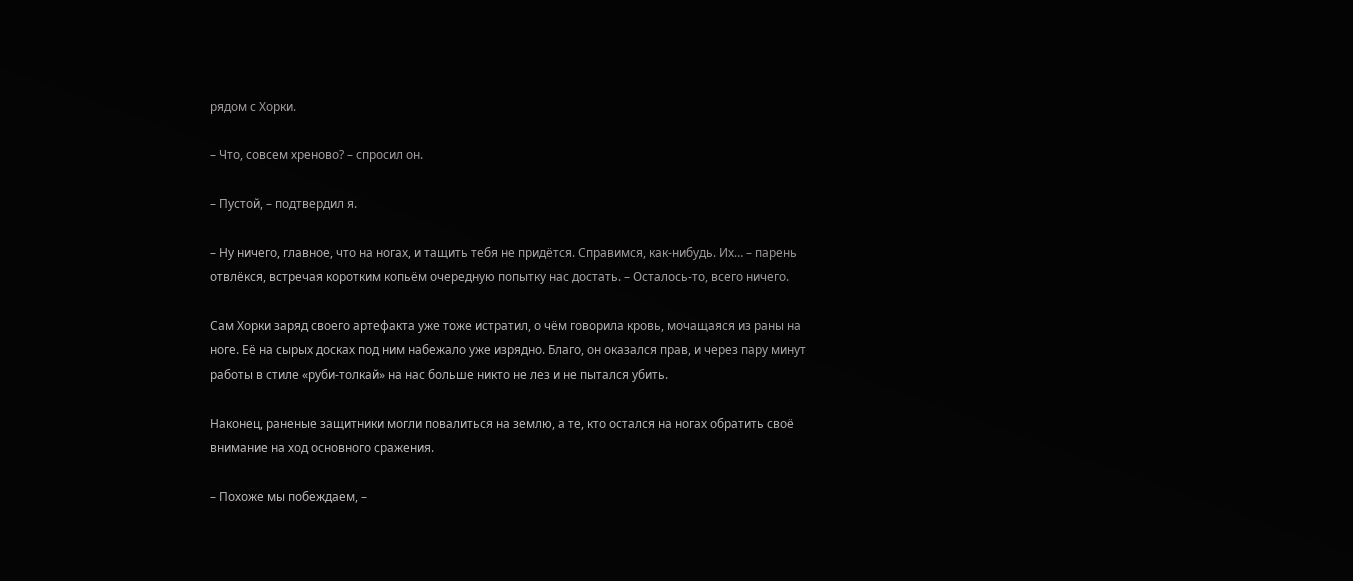рядом с Хорки.

– Что, совсем хреново? – спросил он.

– Пустой, – подтвердил я.

– Ну ничего, главное, что на ногах, и тащить тебя не придётся. Справимся, как‑нибудь. Их… – парень отвлёкся, встречая коротким копьём очередную попытку нас достать. – Осталось‑то, всего ничего.

Сам Хорки заряд своего артефакта уже тоже истратил, о чём говорила кровь, мочащаяся из раны на ноге. Её на сырых досках под ним набежало уже изрядно. Благо, он оказался прав, и через пару минут работы в стиле «руби‑толкай» на нас больше никто не лез и не пытался убить.

Наконец, раненые защитники могли повалиться на землю, а те, кто остался на ногах обратить своё внимание на ход основного сражения.

– Похоже мы побеждаем, –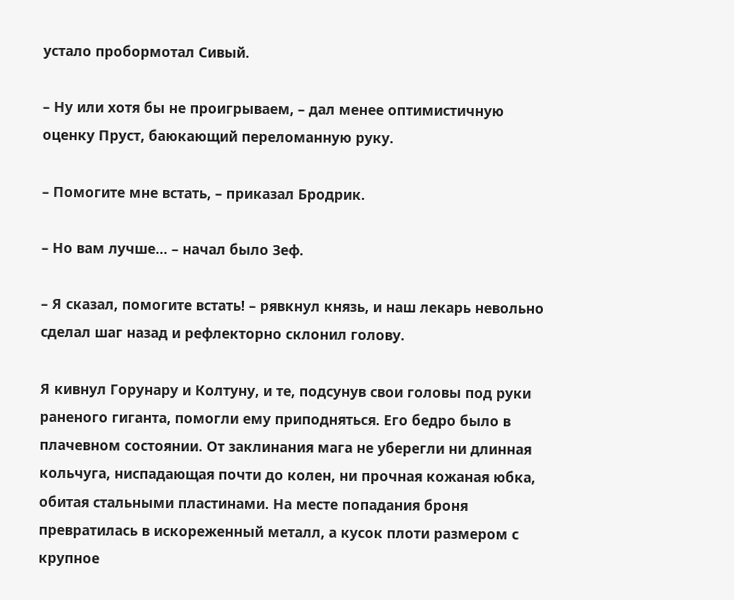устало пробормотал Сивый.

– Ну или хотя бы не проигрываем, – дал менее оптимистичную оценку Пруст, баюкающий переломанную руку.

– Помогите мне встать, – приказал Бродрик.

– Но вам лучше… – начал было Зеф.

– Я сказал, помогите встать! – рявкнул князь, и наш лекарь невольно сделал шаг назад и рефлекторно склонил голову.

Я кивнул Горунару и Колтуну, и те, подсунув свои головы под руки раненого гиганта, помогли ему приподняться. Его бедро было в плачевном состоянии. От заклинания мага не уберегли ни длинная кольчуга, ниспадающая почти до колен, ни прочная кожаная юбка, обитая стальными пластинами. На месте попадания броня превратилась в искореженный металл, а кусок плоти размером с крупное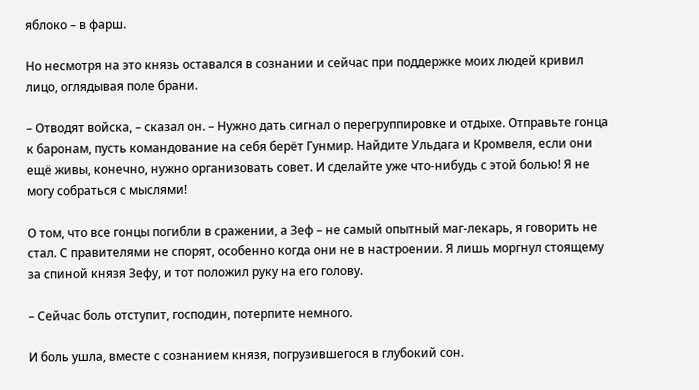яблоко – в фарш.

Но несмотря на это князь оставался в сознании и сейчас при поддержке моих людей кривил лицо, оглядывая поле брани.

– Отводят войска, – сказал он. – Нужно дать сигнал о перегруппировке и отдыхе. Отправьте гонца к баронам, пусть командование на себя берёт Гунмир. Найдите Ульдага и Кромвеля, если они ещё живы, конечно, нужно организовать совет. И сделайте уже что‑нибудь с этой болью! Я не могу собраться с мыслями!

О том, что все гонцы погибли в сражении, а Зеф – не самый опытный маг‑лекарь, я говорить не стал. С правителями не спорят, особенно когда они не в настроении. Я лишь моргнул стоящему за спиной князя Зефу, и тот положил руку на его голову.

– Сейчас боль отступит, господин, потерпите немного.

И боль ушла, вместе с сознанием князя, погрузившегося в глубокий сон.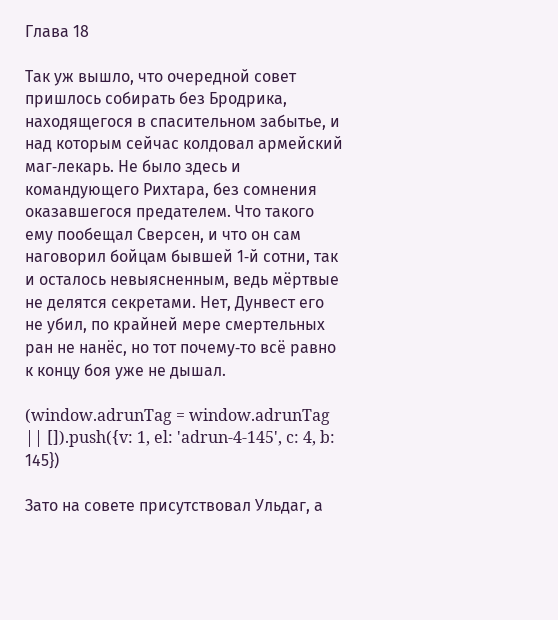Глава 18

Так уж вышло, что очередной совет пришлось собирать без Бродрика, находящегося в спасительном забытье, и над которым сейчас колдовал армейский маг‑лекарь. Не было здесь и командующего Рихтара, без сомнения оказавшегося предателем. Что такого ему пообещал Сверсен, и что он сам наговорил бойцам бывшей 1‑й сотни, так и осталось невыясненным, ведь мёртвые не делятся секретами. Нет, Дунвест его не убил, по крайней мере смертельных ран не нанёс, но тот почему‑то всё равно к концу боя уже не дышал.

(window.adrunTag = window.adrunTag || []).push({v: 1, el: 'adrun-4-145', c: 4, b: 145})

Зато на совете присутствовал Ульдаг, а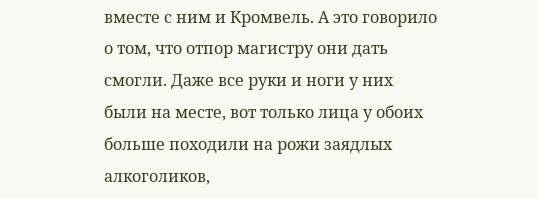вместе с ним и Кромвель. А это говорило о том, что отпор магистру они дать смогли. Даже все руки и ноги у них были на месте, вот только лица у обоих больше походили на рожи заядлых алкоголиков,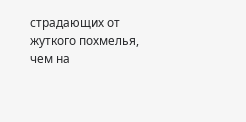страдающих от жуткого похмелья, чем на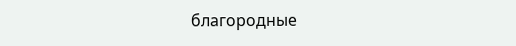благородные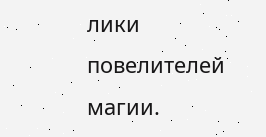лики повелителей магии.